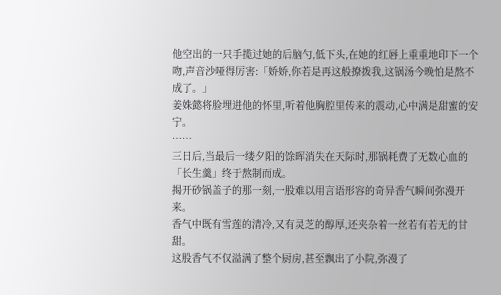他空出的一只手揽过她的后脑勺,低下头,在她的红唇上重重地印下一个吻,声音沙哑得厉害:「娇娇,你若是再这般撩拨我,这锅汤今晚怕是熬不成了。」
姜姝懿将脸埋进他的怀里,听着他胸腔里传来的震动,心中满是甜蜜的安宁。
……
三日后,当最后一缕夕阳的馀晖消失在天际时,那锅耗费了无数心血的「长生羹」终于熬制而成。
揭开砂锅盖子的那一刻,一股难以用言语形容的奇异香气瞬间弥漫开来。
香气中既有雪莲的清冷,又有灵芝的醇厚,还夹杂着一丝若有若无的甘甜。
这股香气不仅溢满了整个厨房,甚至飘出了小院,弥漫了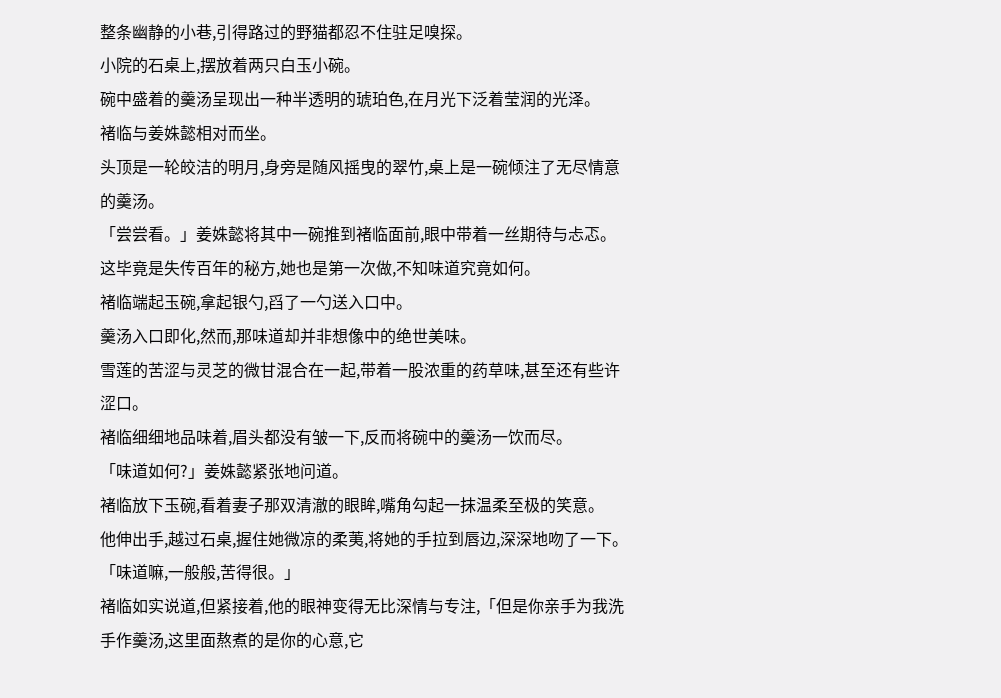整条幽静的小巷,引得路过的野猫都忍不住驻足嗅探。
小院的石桌上,摆放着两只白玉小碗。
碗中盛着的羹汤呈现出一种半透明的琥珀色,在月光下泛着莹润的光泽。
褚临与姜姝懿相对而坐。
头顶是一轮皎洁的明月,身旁是随风摇曳的翠竹,桌上是一碗倾注了无尽情意的羹汤。
「尝尝看。」姜姝懿将其中一碗推到褚临面前,眼中带着一丝期待与忐忑。
这毕竟是失传百年的秘方,她也是第一次做,不知味道究竟如何。
褚临端起玉碗,拿起银勺,舀了一勺送入口中。
羹汤入口即化,然而,那味道却并非想像中的绝世美味。
雪莲的苦涩与灵芝的微甘混合在一起,带着一股浓重的药草味,甚至还有些许涩口。
褚临细细地品味着,眉头都没有皱一下,反而将碗中的羹汤一饮而尽。
「味道如何?」姜姝懿紧张地问道。
褚临放下玉碗,看着妻子那双清澈的眼眸,嘴角勾起一抹温柔至极的笑意。
他伸出手,越过石桌,握住她微凉的柔荑,将她的手拉到唇边,深深地吻了一下。
「味道嘛,一般般,苦得很。」
褚临如实说道,但紧接着,他的眼神变得无比深情与专注,「但是你亲手为我洗手作羹汤,这里面熬煮的是你的心意,它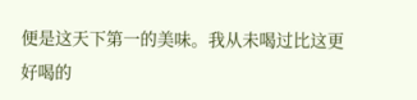便是这天下第一的美味。我从未喝过比这更好喝的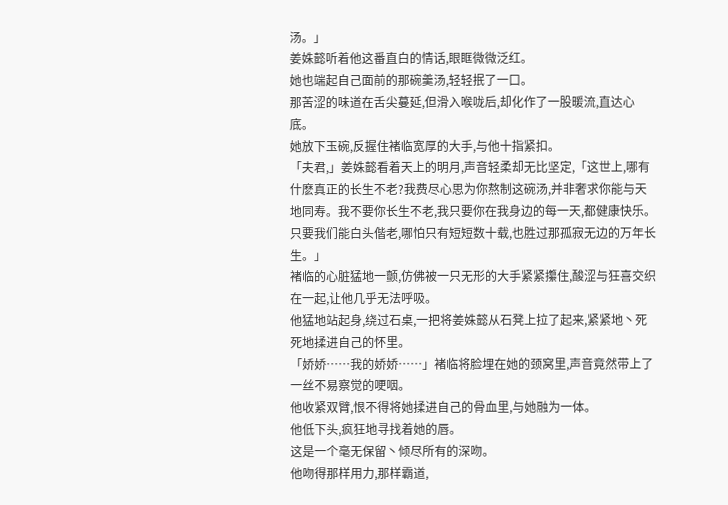汤。」
姜姝懿听着他这番直白的情话,眼眶微微泛红。
她也端起自己面前的那碗羹汤,轻轻抿了一口。
那苦涩的味道在舌尖蔓延,但滑入喉咙后,却化作了一股暖流,直达心底。
她放下玉碗,反握住褚临宽厚的大手,与他十指紧扣。
「夫君,」姜姝懿看着天上的明月,声音轻柔却无比坚定,「这世上,哪有什麽真正的长生不老?我费尽心思为你熬制这碗汤,并非奢求你能与天地同寿。我不要你长生不老,我只要你在我身边的每一天,都健康快乐。只要我们能白头偕老,哪怕只有短短数十载,也胜过那孤寂无边的万年长生。」
褚临的心脏猛地一颤,仿佛被一只无形的大手紧紧攥住,酸涩与狂喜交织在一起,让他几乎无法呼吸。
他猛地站起身,绕过石桌,一把将姜姝懿从石凳上拉了起来,紧紧地丶死死地揉进自己的怀里。
「娇娇……我的娇娇……」褚临将脸埋在她的颈窝里,声音竟然带上了一丝不易察觉的哽咽。
他收紧双臂,恨不得将她揉进自己的骨血里,与她融为一体。
他低下头,疯狂地寻找着她的唇。
这是一个毫无保留丶倾尽所有的深吻。
他吻得那样用力,那样霸道,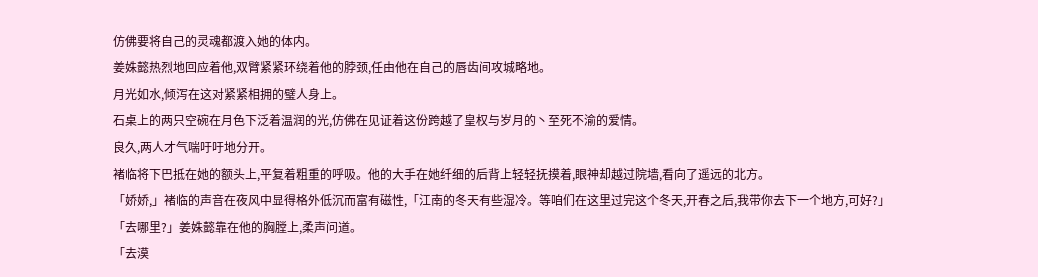仿佛要将自己的灵魂都渡入她的体内。
姜姝懿热烈地回应着他,双臂紧紧环绕着他的脖颈,任由他在自己的唇齿间攻城略地。
月光如水,倾泻在这对紧紧相拥的璧人身上。
石桌上的两只空碗在月色下泛着温润的光,仿佛在见证着这份跨越了皇权与岁月的丶至死不渝的爱情。
良久,两人才气喘吁吁地分开。
褚临将下巴抵在她的额头上,平复着粗重的呼吸。他的大手在她纤细的后背上轻轻抚摸着,眼神却越过院墙,看向了遥远的北方。
「娇娇,」褚临的声音在夜风中显得格外低沉而富有磁性,「江南的冬天有些湿冷。等咱们在这里过完这个冬天,开春之后,我带你去下一个地方,可好?」
「去哪里?」姜姝懿靠在他的胸膛上,柔声问道。
「去漠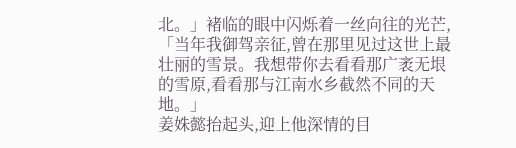北。」褚临的眼中闪烁着一丝向往的光芒,「当年我御驾亲征,曾在那里见过这世上最壮丽的雪景。我想带你去看看那广袤无垠的雪原,看看那与江南水乡截然不同的天地。」
姜姝懿抬起头,迎上他深情的目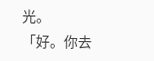光。
「好。你去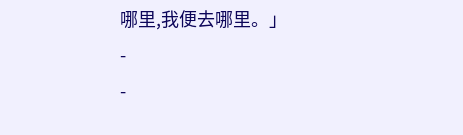哪里,我便去哪里。」
-
-